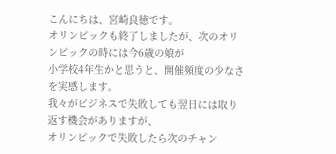こんにちは、宮崎良徳です。
オリンピックも終了しましたが、次のオリンピックの時には今6歳の娘が
小学校4年生かと思うと、開催頻度の少なさを実感します。
我々がビジネスで失敗しても翌日には取り返す機会がありますが、
オリンピックで失敗したら次のチャン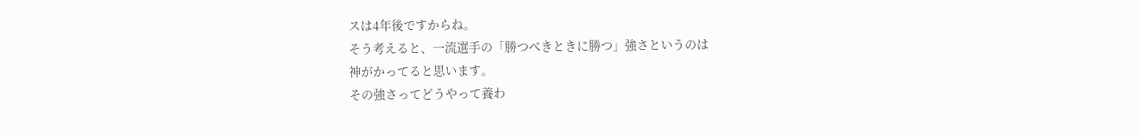スは4年後ですからね。
そう考えると、一流選手の「勝つべきときに勝つ」強さというのは
神がかってると思います。
その強さってどうやって養わ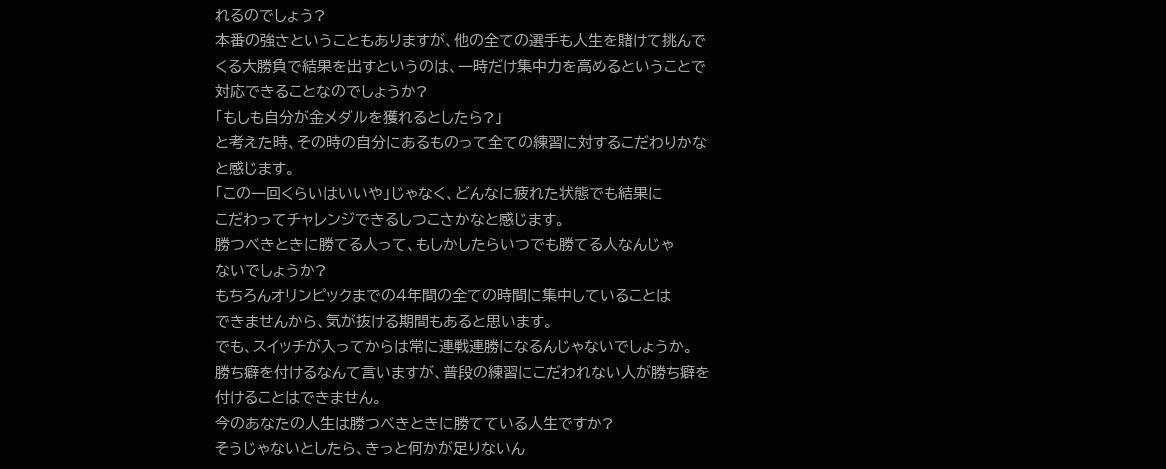れるのでしょう?
本番の強さということもありますが、他の全ての選手も人生を賭けて挑んで
くる大勝負で結果を出すというのは、一時だけ集中力を高めるということで
対応できることなのでしょうか?
「もしも自分が金メダルを獲れるとしたら?」
と考えた時、その時の自分にあるものって全ての練習に対するこだわりかな
と感じます。
「この一回くらいはいいや」じゃなく、どんなに疲れた状態でも結果に
こだわってチャレンジできるしつこさかなと感じます。
勝つべきときに勝てる人って、もしかしたらいつでも勝てる人なんじゃ
ないでしょうか?
もちろんオリンピックまでの4年間の全ての時間に集中していることは
できませんから、気が抜ける期間もあると思います。
でも、スイッチが入ってからは常に連戦連勝になるんじゃないでしょうか。
勝ち癖を付けるなんて言いますが、普段の練習にこだわれない人が勝ち癖を
付けることはできません。
今のあなたの人生は勝つべきときに勝てている人生ですか?
そうじゃないとしたら、きっと何かが足りないん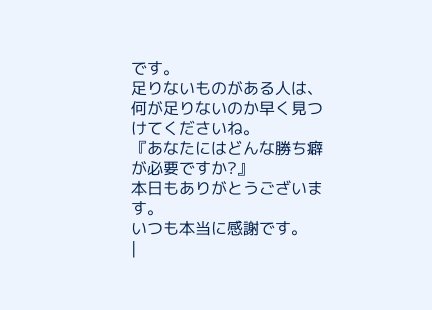です。
足りないものがある人は、何が足りないのか早く見つけてくださいね。
『あなたにはどんな勝ち癖が必要ですか?』
本日もありがとうございます。
いつも本当に感謝です。
|